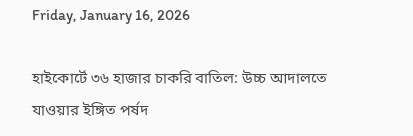Friday, January 16, 2026

হাইকোর্টে ৩৬ হাজার চাকরি বাতিল: উচ্চ আদালতে যাওয়ার ইঙ্গিত পর্ষদ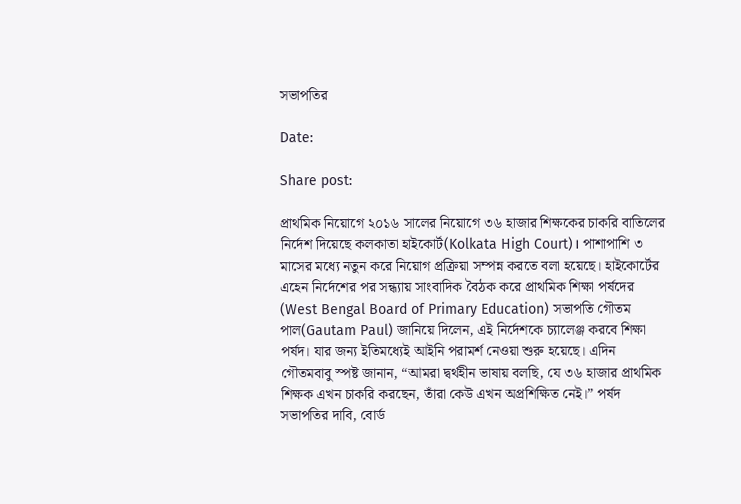সভাপতির

Date:

Share post:

প্রাথমিক নিয়োগে ২০১৬ সালের নিয়োগে ৩৬ হাজার শিক্ষকের চাকরি বাতিলের নির্দেশ দিয়েছে কলকাতা হাইকোর্ট(Kolkata High Court)। পাশাপাশি ৩ মাসের মধ্যে নতুন করে নিয়োগ প্রক্রিয়া সম্পন্ন করতে বলা হয়েছে। হাইকোর্টের এহেন নির্দেশের পর সন্ধ্যায় সাংবাদিক বৈঠক করে প্রাথমিক শিক্ষা পর্ষদের (West Bengal Board of Primary Education) সভাপতি গৌতম পাল(Gautam Paul) জানিয়ে দিলেন, এই নির্দেশকে চ্যালেঞ্জ করবে শিক্ষা পর্ষদ। যার জন্য ইতিমধ্যেই আইনি পরামর্শ নেওয়া শুরু হয়েছে। এদিন গৌতমবাবু স্পষ্ট জানান, “আমরা দ্বর্থহীন ভাষায় বলছি, যে ৩৬ হাজার প্রাথমিক শিক্ষক এখন চাকরি করছেন, তাঁরা কেউ এখন অপ্রশিক্ষিত নেই।” পর্ষদ সভাপতির দাবি, বোর্ড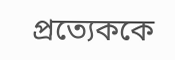প্রত্যেককে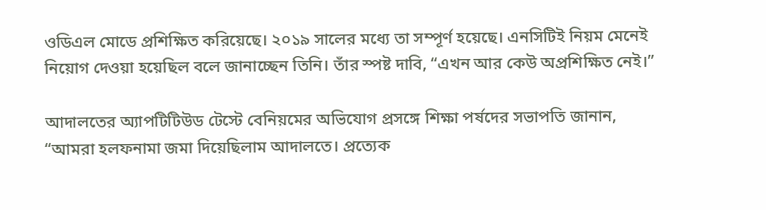ওডিএল মোডে প্রশিক্ষিত করিয়েছে। ২০১৯ সালের মধ্যে তা সম্পূর্ণ হয়েছে। এনসিটিই নিয়ম মেনেই নিয়োগ দেওয়া হয়েছিল বলে জানাচ্ছেন তিনি। তাঁর স্পষ্ট দাবি, “এখন আর কেউ অপ্রশিক্ষিত নেই।”

আদালতের অ্যাপটিটিউড টেস্টে বেনিয়মের অভিযোগ প্রসঙ্গে শিক্ষা পর্ষদের সভাপতি জানান, “আমরা হলফনামা জমা দিয়েছিলাম আদালতে। প্রত্যেক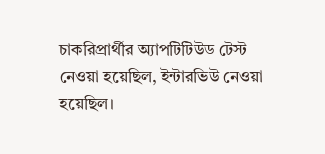চাকরিপ্রার্থীর অ্যাপটিটিউড টেস্ট নেওয়া হয়েছিল, ইন্টারভিউ নেওয়া হয়েছিল।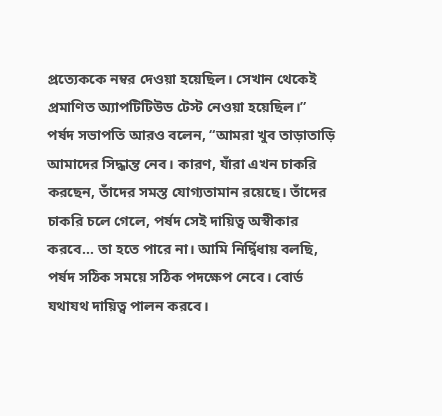প্রত্যেককে নম্বর দেওয়া হয়েছিল। সেখান থেকেই প্রমাণিত অ্যাপটিটিউড টেস্ট নেওয়া হয়েছিল।” পর্ষদ সভাপতি আরও বলেন, “আমরা খুব তাড়াতাড়ি আমাদের সিদ্ধান্ত নেব। কারণ, যাঁরা এখন চাকরি করছেন, তাঁদের সমস্ত যোগ্যতামান রয়েছে। তাঁদের চাকরি চলে গেলে, পর্ষদ সেই দায়িত্ব অস্বীকার করবে… তা হতে পারে না। আমি নির্দ্বিধায় বলছি, পর্ষদ সঠিক সময়ে সঠিক পদক্ষেপ নেবে। বোর্ড যথাযথ দায়িত্ব পালন করবে।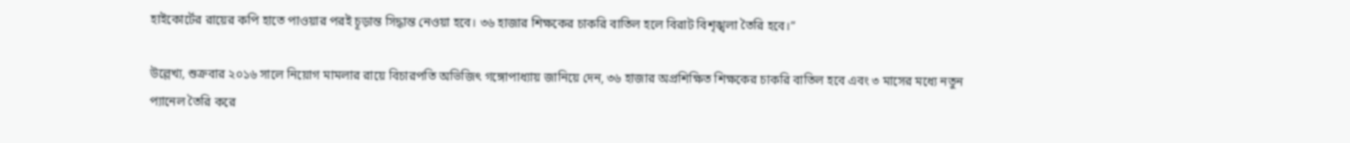হাইকোর্টের রায়ের কপি হাতে পাওয়ার পরই চূড়ান্ত সিদ্ধান্ত নেওয়া হবে। ৩৬ হাজার শিক্ষকের চাকরি বাতিল হলে বিরাট বিশৃঙ্খলা তৈরি হবে।”

উল্লেখ্য, শুক্রবার ২০১৬ সালে নিয়োগ মামলার রায়ে বিচারপতি অভিজিৎ গঙ্গোপাধ্যায় জানিয়ে দেন, ৩৬ হাজার অপ্রশিক্ষিত শিক্ষকের চাকরি বাতিল হবে এবং ৩ মাসের মধ্যে নতুন প্যানেল তৈরি করে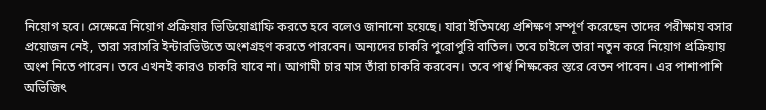নিয়োগ হবে। সেক্ষেত্রে নিয়োগ প্রক্রিয়ার ভিডিয়োগ্রাফি করতে হবে বলেও জানানো হয়েছে। যারা ইতিমধ্যে প্রশিক্ষণ সম্পূর্ণ করেছেন তাদের পরীক্ষায় বসার প্রয়োজন নেই, তারা সরাসরি ইন্টারভিউতে অংশগ্রহণ করতে পারবেন। অন্যদের চাকরি পুরোপুরি বাতিল। তবে চাইলে তারা নতুন করে নিয়োগ প্রক্রিয়ায় অংশ নিতে পারেন। তবে এখনই কারও চাকরি যাবে না। আগামী চার মাস তাঁরা চাকরি করবেন। তবে পার্শ্ব শিক্ষকের স্তরে বেতন পাবেন। এর পাশাপাশি অভিজিৎ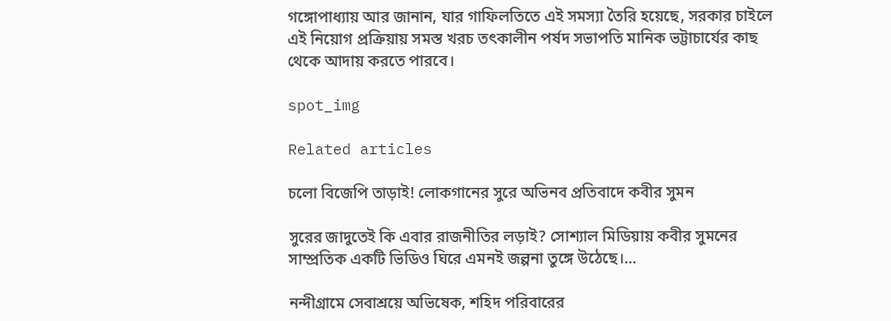গঙ্গোপাধ্যায় আর জানান, যার গাফিলতিতে এই সমস্যা তৈরি হয়েছে, সরকার চাইলে এই নিয়োগ প্রক্রিয়ায় সমস্ত খরচ তৎকালীন পর্ষদ সভাপতি মানিক ভট্টাচার্যের কাছ থেকে আদায় করতে পারবে।

spot_img

Related articles

চলো বিজেপি তাড়াই! লোকগানের সুরে অভিনব প্রতিবাদে কবীর সুমন

সুরের জাদুতেই কি এবার রাজনীতির লড়াই? সোশ্যাল মিডিয়ায় কবীর সুমনের সাম্প্রতিক একটি ভিডিও ঘিরে এমনই জল্পনা তুঙ্গে উঠেছে।...

নন্দীগ্রামে সেবাশ্রয়ে অভিষেক, শহিদ পরিবারের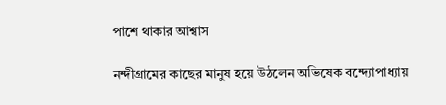পাশে থাকার আশ্বাস

নন্দীগ্রামের কাছের মানুষ হয়ে উঠলেন অভিষেক বন্দ্যোপাধ্যায়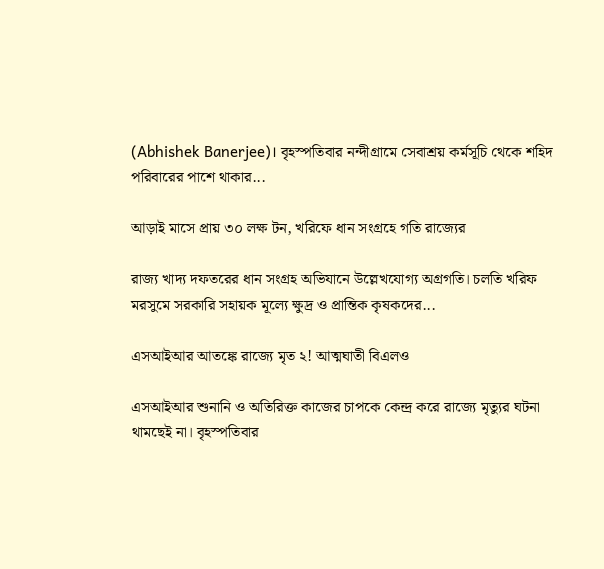(Abhishek Banerjee)। বৃহস্পতিবার নন্দীগ্রামে সেবাশ্রয় কর্মসূচি থেকে শহিদ পরিবারের পাশে থাকার...

আড়াই মাসে প্রায় ৩০ লক্ষ টন, খরিফে ধান সংগ্রহে গতি রাজ্যের

রাজ্য খাদ্য দফতরের ধান সংগ্রহ অভিযানে উল্লেখযোগ্য অগ্রগতি। চলতি খরিফ মরসুমে সরকারি সহায়ক মূল্যে ক্ষুদ্র ও প্রান্তিক কৃষকদের...

এসআইআর আতঙ্কে রাজ্যে মৃত ২! আত্মঘাতী বিএলও

এসআইআর শুনানি ও অতিরিক্ত কাজের চাপকে কেন্দ্র করে রাজ্যে মৃত্যুর ঘটনা থামছেই না। বৃহস্পতিবার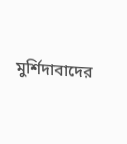মুর্শিদাবাদের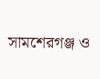সামশেরগঞ্জ ও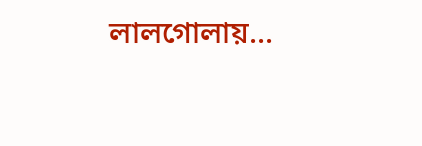লালগোলায়...